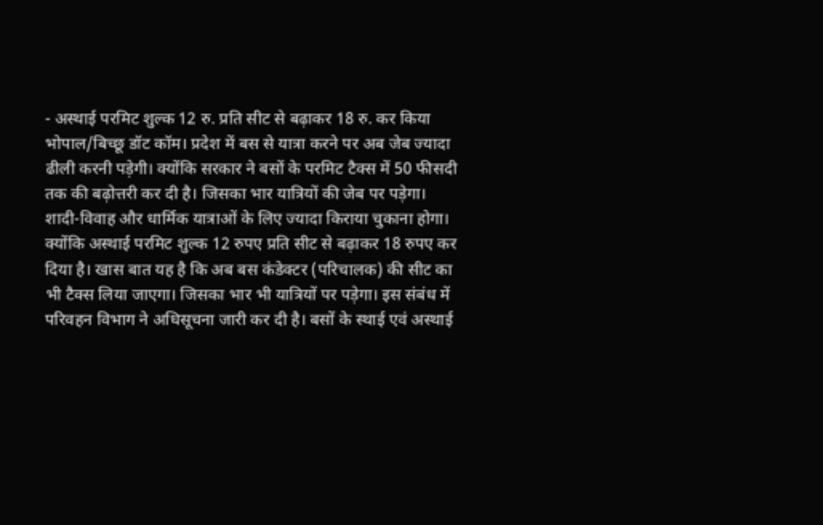- अस्थाई परमिट शुल्क 12 रु. प्रति सीट से बढ़ाकर 18 रु. कर किया
भोपाल/बिच्छू डॉट कॉम। प्रदेश में बस से यात्रा करने पर अब जेब ज्यादा ढीली करनी पड़ेगी। क्योंकि सरकार ने बसों के परमिट टैक्स में 50 फीसदी तक की बढ़ोत्तरी कर दी है। जिसका भार यात्रियों की जेब पर पड़ेगा। शादी-विवाह और धार्मिक यात्राओं के लिए ज्यादा किराया चुकाना होगा। क्योंकि अस्थाई परमिट शुल्क 12 रुपए प्रति सीट से बढ़ाकर 18 रुपए कर दिया है। खास बात यह है कि अब बस कंडेक्टर (परिचालक) की सीट का भी टैक्स लिया जाएगा। जिसका भार भी यात्रियों पर पड़ेगा। इस संबंध में परिवहन विभाग ने अधिसूचना जारी कर दी है। बसों के स्थाई एवं अस्थाई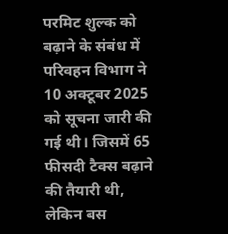परमिट शुल्क को बढ़ाने के संबंध में परिवहन विभाग ने 10 अक्टूबर 2025 को सूचना जारी की गई थी। जिसमें 65 फीसदी टैक्स बढ़ाने की तैयारी थी, लेकिन बस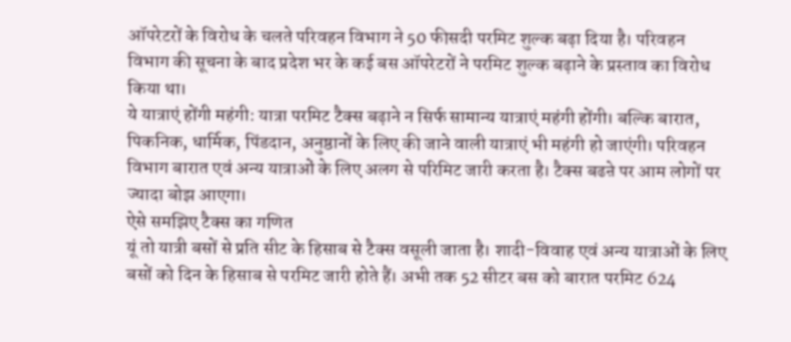ऑपरेटरों के विरोध के चलते परिवहन विभाग ने 50 फीसदी परमिट शुल्क बढ़ा दिया है। परिवहन विभाग की सूचना के बाद प्रदेश भर के कई बस ऑपरेटरों ने परमिट शुल्क बढ़ाने के प्रस्ताव का विरोध किया था।
ये यात्राएं होंगी महंगी: यात्रा परमिट टैक्स बढ़ाने न सिर्फ सामान्य यात्राएं महंगी होंगी। बल्कि बारात, पिकनिक, धार्मिक, पिंडदान, अनुष्ठानों के लिए की जाने वाली यात्राएं भी महंगी हो जाएंगी। परिवहन विभाग बारात एवं अन्य यात्राओं के लिए अलग से परिमिट जारी करता है। टैक्स बढऩे पर आम लोगों पर ज्यादा बोझ आएगा।
ऐसे समझिए टैक्स का गणित
यूं तो यात्री बसों से प्रति सीट के हिसाब से टैक्स वसूली जाता है। शादी-विवाह एवं अन्य यात्राओं के लिए बसों को दिन के हिसाब से परमिट जारी होते हैं। अभी तक 52 सीटर बस को बारात परमिट 624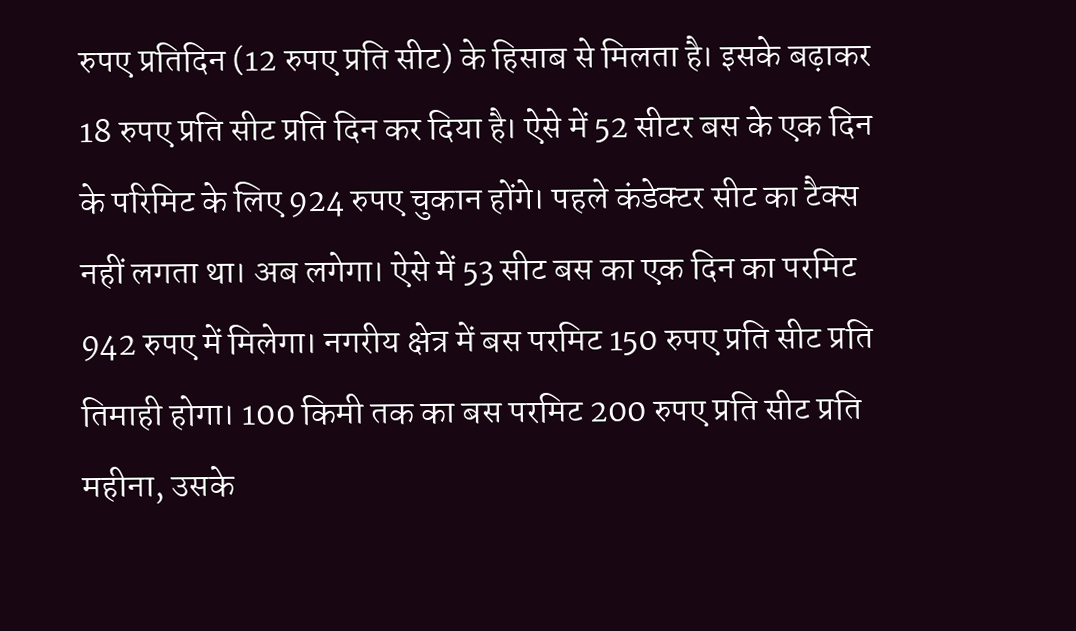रुपए प्रतिदिन (12 रुपए प्रति सीट) के हिसाब से मिलता है। इसके बढ़ाकर 18 रुपए प्रति सीट प्रति दिन कर दिया है। ऐसे में 52 सीटर बस के एक दिन के परिमिट के लिए 924 रुपए चुकान होंगे। पहले कंडेक्टर सीट का टैक्स नहीं लगता था। अब लगेगा। ऐसे में 53 सीट बस का एक दिन का परमिट 942 रुपए में मिलेगा। नगरीय क्षेत्र में बस परमिट 150 रुपए प्रति सीट प्रति तिमाही होगा। 100 किमी तक का बस परमिट 200 रुपए प्रति सीट प्रति महीना, उसके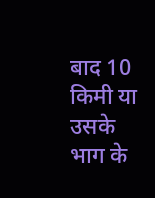बाद 10 किमी या उसके भाग के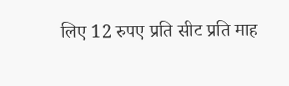लिए 12 रुपए प्रति सीट प्रति माह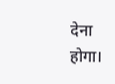देना होगा।